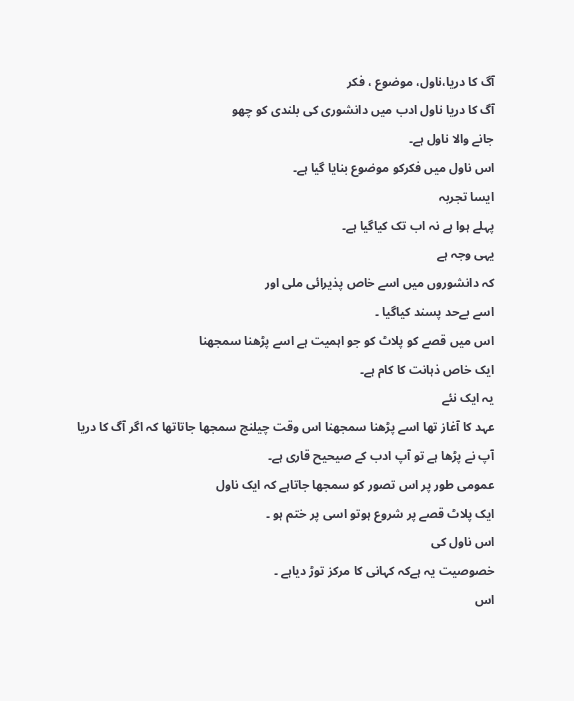آگ کا دریا،ناول، موضوع ، فکر
آگ کا دریا ناول ادب میں دانشوری کی بلندی کو چھو
جانے والا ناول ہے۔
اس ناول میں فکرکو موضوع بنایا گیا ہے۔
ایسا تجربہ
پہلے ہوا ہے نہ اب تک کیاگیا ہے۔
یہی وجہ ہے
کہ دانشوروں میں اسے خاص پذیرائی ملی اور
اسے بےحد پسند کیاگیا ۔
اس میں قصے کو پلاٹ کو جو اہمیت ہے اسے پڑھنا سمجھنا
ایک خاص ذہانت کا کام ہے۔
یہ ایک نئے
عہد کا آغاز تھا اسے پڑھنا سمجھنا اس وقت چیلنج سمجھا جاتاتھا کہ اگر آگ کا دریا
آپ نے پڑھا ہے تو آپ ادب کے صیحیح قاری ہے۔
عمومی طور پر اس تصور کو سمجھا جاتاہے کہ ایک ناول
ایک پلاٹ قصے پر شروع ہوتو اسی پر ختم ہو ۔
اس ناول کی
خصوصیت یہ ہےکہ کہانی کا مرکز توڑ دیاہے ۔
اس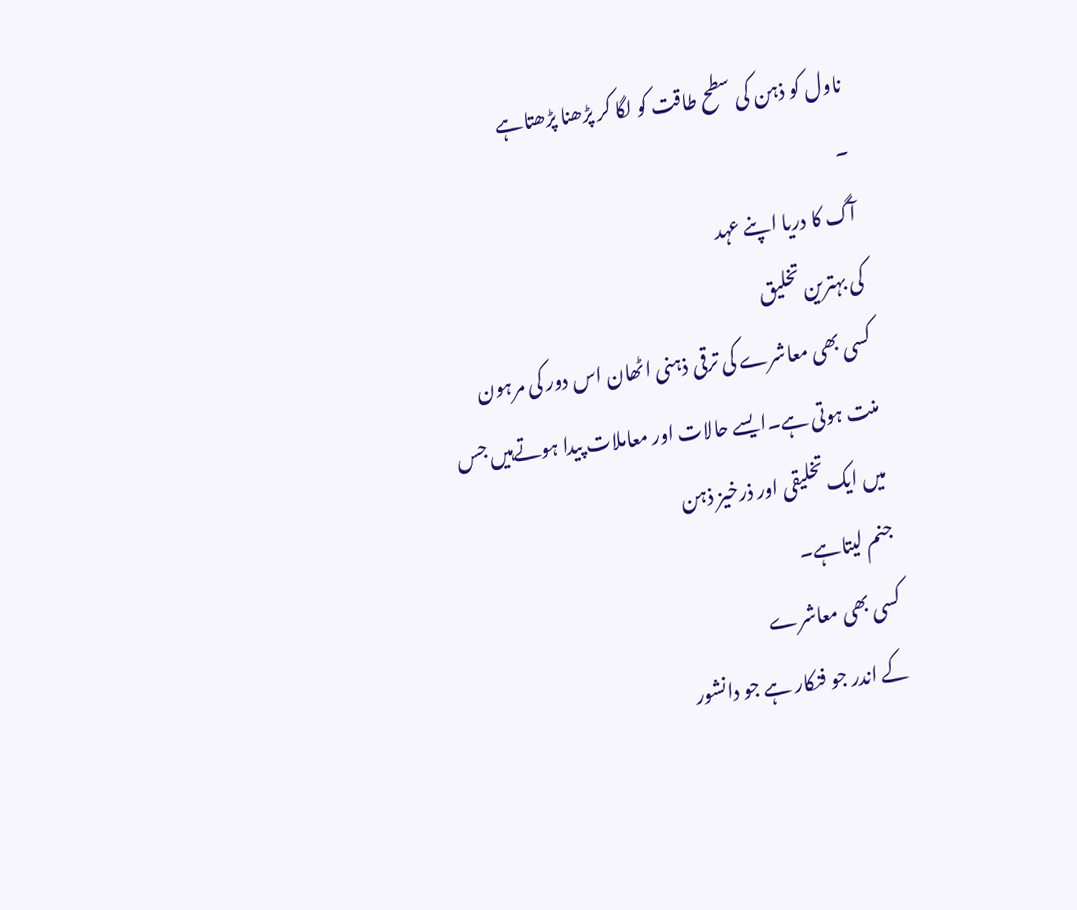ناول کو ذہن کی سطح طاقت کو لگا کر پڑھنا پڑھتاہے
۔
آگ کا دریا اپنے عہد
کی بہترین تخلیق
کسی بھی معاشرے کی ترقی ذہنی اٹھان اس دور کی مرہون
منت ہوتی ہے۔ایسے حالات اور معاملات پیدا ہوتےہیں جس میں ایک تخلیقی اور ذرخیز ذہن
جنم لیتاہے۔
کسی بھی معاشرے
کے اندر جو فنکار ہے جو دانشور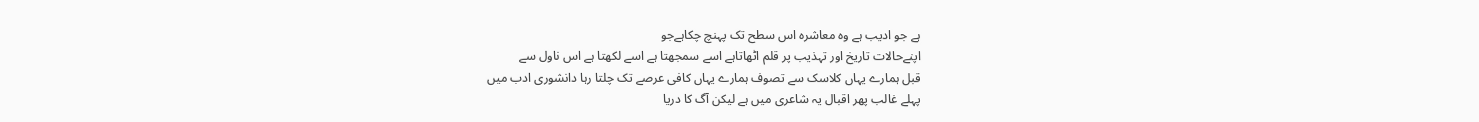ہے جو ادیب ہے وہ معاشرہ اس سطح تک پہنچ چکاہےجو
اپنےحالات تاریخ اور تہذیب پر قلم اٹھاتاہے اسے سمجھتا ہے اسے لکھتا ہے اس ناول سے
قبل ہمارے یہاں کلاسک سے تصوف ہمارے یہاں کافی عرصے تک چلتا رہا دانشوری ادب میں
پہلے غالب پھر اقبال یہ شاعری میں ہے لیکن آگ کا دریا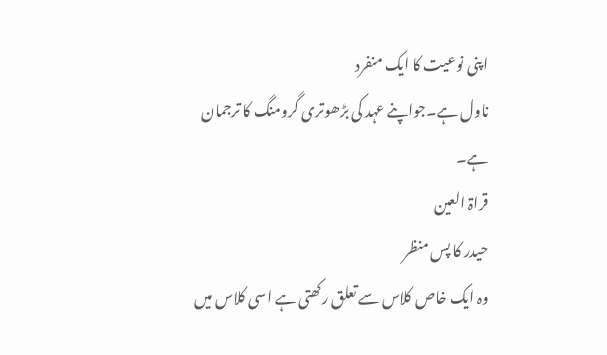اپنی نوعیت کا ایک منفرد
ناول ہے۔جواپنے عہد کی بڑھوتری گرومنگ کا ترجمان
ہے۔
قراۃ العین
حیدر کا پس منظر
وہ ایک خاص کلاس سے تعلق رکھتی ہے اسی کلاس میں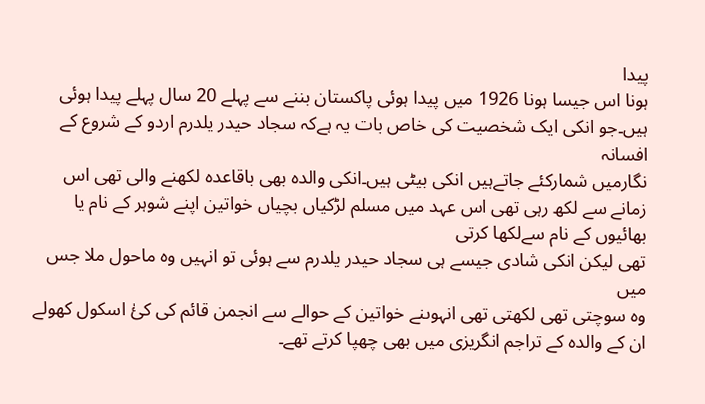پیدا
ہونا اس جیسا ہونا 1926 میں پیدا ہوئی پاکستان بننے سے پہلے 20 سال پہلے پیدا ہوئی
ہیں۔جو انکی ایک شخصیت کی خاص بات یہ ہےکہ سجاد حیدر یلدرم اردو کے شروع کے افسانہ
نگارمیں شمارکئے جاتےہیں انکی بیٹی ہیں۔انکی والدہ بھی باقاعدہ لکھنے والی تھی اس
زمانے سے لکھ رہی تھی اس عہد میں مسلم لڑکیاں بچیاں خواتین اپنے شوہر کے نام یا بھائیوں کے نام سےلکھا کرتی
تھی لیکن انکی شادی جیسے ہی سجاد حیدر یلدرم سے ہوئی تو انہیں وہ ماحول ملا جس میں
وہ سوچتی تھی لکھتی تھی انہوںنے خواتین کے حوالے سے انجمن قائم کی کئٰ اسکول کھولے
ان کے والدہ کے تراجم انگریزی میں بھی چھپا کرتے تھے۔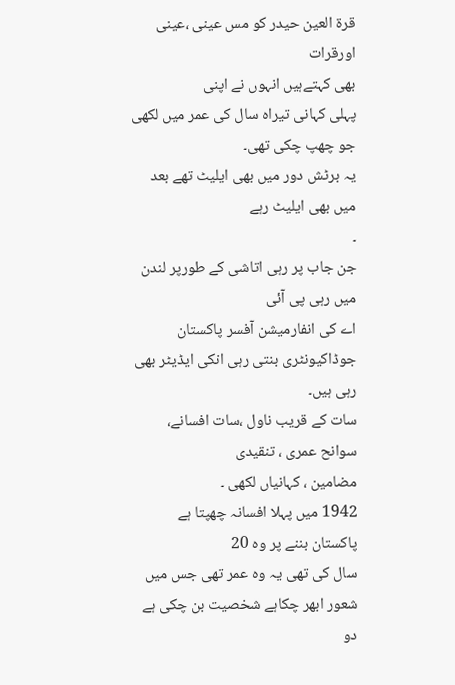قرۃ العین حیدر کو مس عینی ،عینی اورقرات
بھی کہتےہیں انہوں نے اپنی
پہلی کہانی تیراہ سال کی عمر میں لکھی جو چھپ چکی تھی۔
یہ برٹش دور میں بھی ایلیٹ تھے بعد میں بھی ایلیٹ رہے
۔
جن جاب پر رہی اتاشی کے طورپر لندن میں رہی پی آئی
اے کی انفارمیشن آفسر پاکستان جوڈاکیونٹری بنتی رہی انکی ایڈیٹر بھی رہی ہیں۔
سات کے قریب ناول ،سات افسانے، سوانح عمری ، تنقیدی
مضامین ، کہانیاں لکھی ۔
1942 میں پہلا افسانہ چھپتا ہے پاکستان بننے پر وہ 20
سال کی تھی یہ وہ عمر تھی جس میں شعور ابھر چکاہے شخصیت بن چکی ہے
دو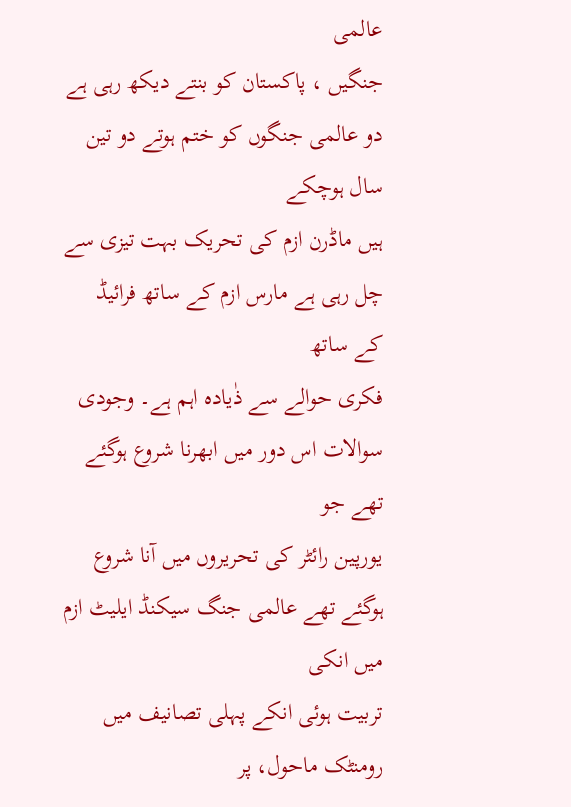عالمی
جنگیں ، پاکستان کو بنتے دیکھ رہی ہے دو عالمی جنگوں کو ختم ہوتے دو تین سال ہوچکے
ہیں ماڈرن ازم کی تحریک بہت تیزی سے چل رہی ہے مارس ازم کے ساتھ فرائیڈ کے ساتھ
فکری حوالے سے ذٰیادہ اہم ہے۔ وجودی سوالات اس دور میں ابھرنا شروع ہوگئے تھے جو
یورپین رائٹر کی تحریروں میں آنا شروع ہوگئے تھے عالمی جنگ سیکنڈ ایلیٹ ازم میں انکی
تربیت ہوئی انکے پہلی تصانیف میں رومنٹک ماحول، پر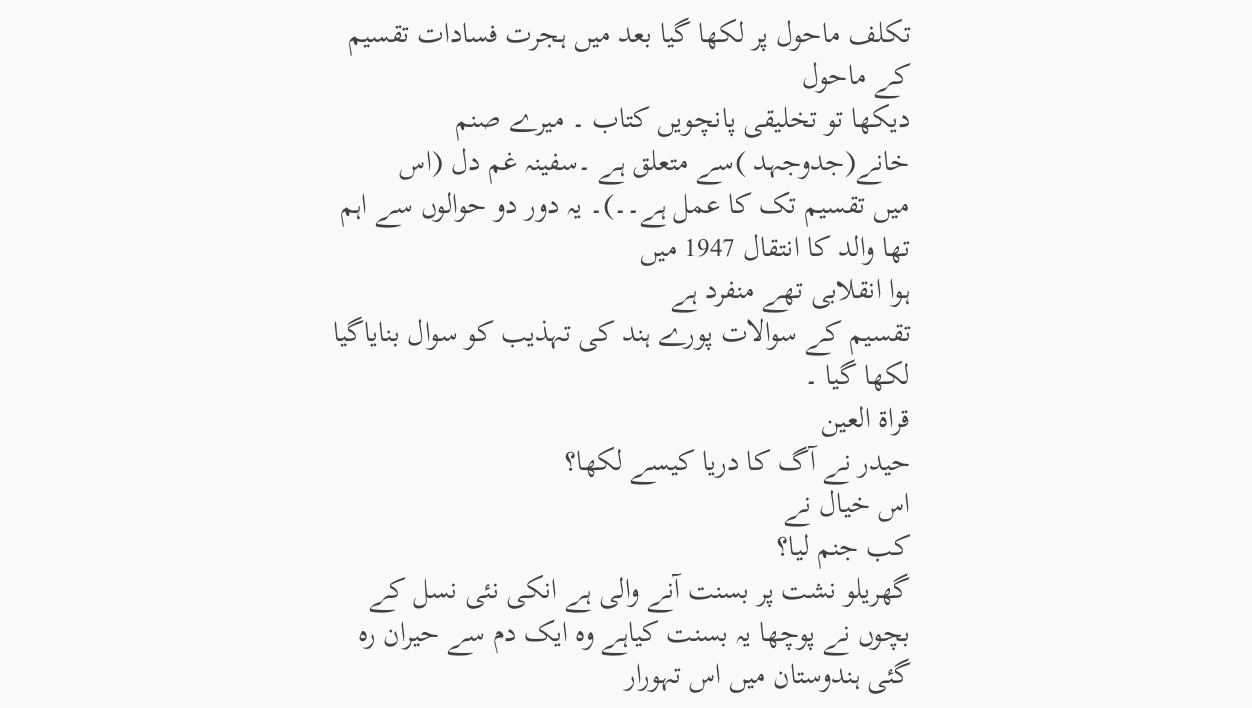تکلف ماحول پر لکھا گیا بعد میں ہجرت فسادات تقسیم کے ماحول
دیکھا تو تخلیقی پانچویں کتاب ۔ میرے صنم خانے(جدوجہد )سے متعلق ہے ۔سفینہ غم دل (اس
میں تقسیم تک کا عمل ہے۔۔)۔ یہ دور دو حوالوں سے اہم تھا والد کا انتقال 1947 میں
ہوا انقلابی تھے منفرد ہے
تقسیم کے سوالات پورے ہند کی تہذیب کو سوال بنایاگیا
لکھا گیا ۔
قراۃ العین
حیدر نے آگ کا دریا کیسے لکھا؟
اس خیال نے
کب جنم لیا؟
گھریلو نشت پر بسنت آنے والی ہے انکی نئی نسل کے
بچوں نے پوچھا یہ بسنت کیاہے وہ ایک دم سے حیران رہ گئی ہندوستان میں اس تہورار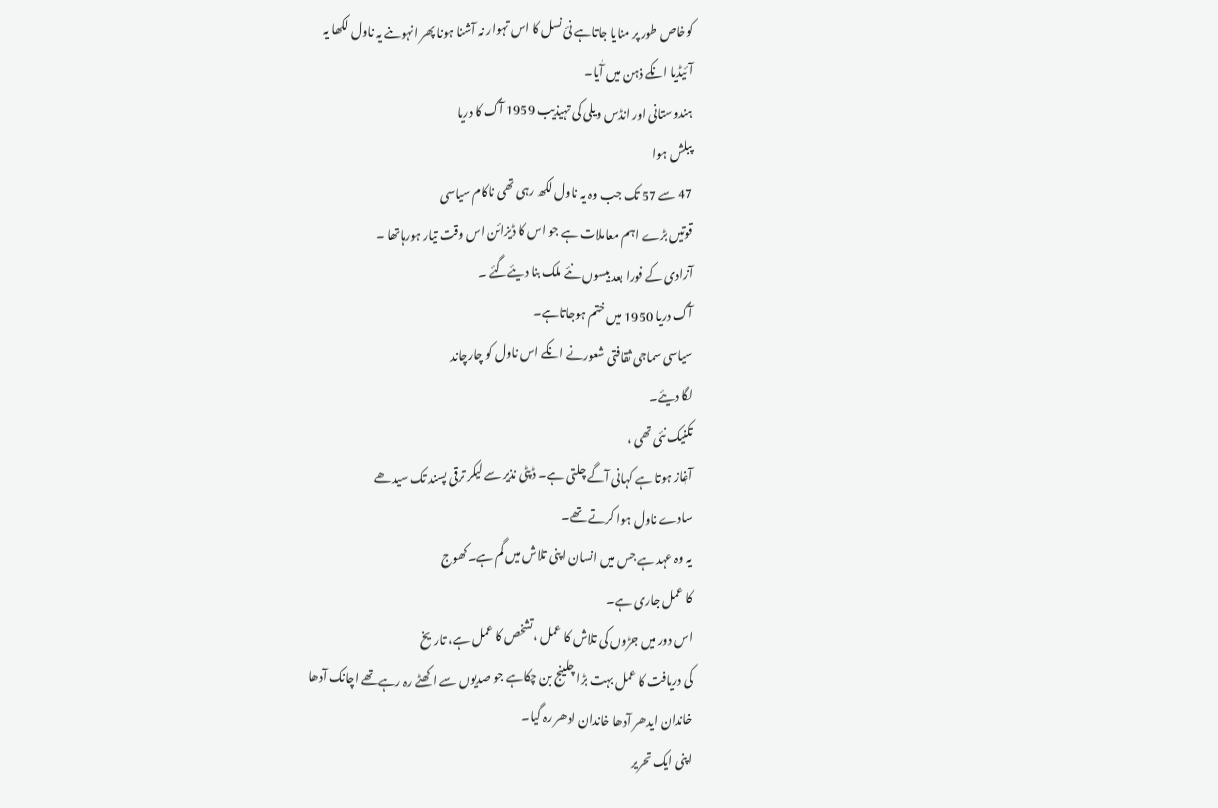کوخاص طور پر منایا جاتاہے نئ نسل کا اس تہوار نہ آشنا ہونا پھر انہوںنے یہ ناول لکھا یہ
آئیڈیا انکے ذہن میں آٰیا۔
ہندوستانی اور انڈس ویلی کی تہیذیب 1959 آگ کا دریا
پبلش ہوا
47 سے 57 تک جب وہ یہ ناول لکھ رہی تھی ناکام سیاسی
قوتیں بڑے اہم معاملات ہے جو اس کا ڈیزائن اس وقت تیار ہورہاتھا ۔
آزادی کے فورا بعد بیسوں نئے ملک بنا دیئےگئے ۔
آگ دریا 1950 میں ختم ہوجاتاہے۔
سیاسی سماجی ثقافتی شعورنے انکے اس ناول کو چارچاند
لگا دیئے۔
تکنیک نئی تھی ،
آغٖاز ہوتا ہے کہانی آگے چلتی ہے۔ ڈپٹی نذیر سے لیکر ترقی پسند تک سیدھے
سادے ناول ہوا کرتے تھے۔
یہ وہ عہد ہے جس میں انسان اپنی تلاش میں گم ہے۔کھوج
کا عمل جاری ہے۔
اس دور میں جڑوں کی تلاش کا عمل ،تشخص کا عمل ہے، تاریخ
کی دریافت کا عمل بہت بڑا چلینج بن چکاہے جو صدیوں سے اکھٹے رہ رہےتھے اچانک آدھا
خاندان ایدھر آدھا خاندان ادھر رہ گیا۔
اپنی ایک تحریر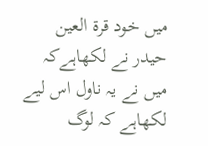میں خود قرۃ العین حیدر نے لکھاہےکہ
میں نے یہ ناول اس لیے لکھاہے کہ لوگ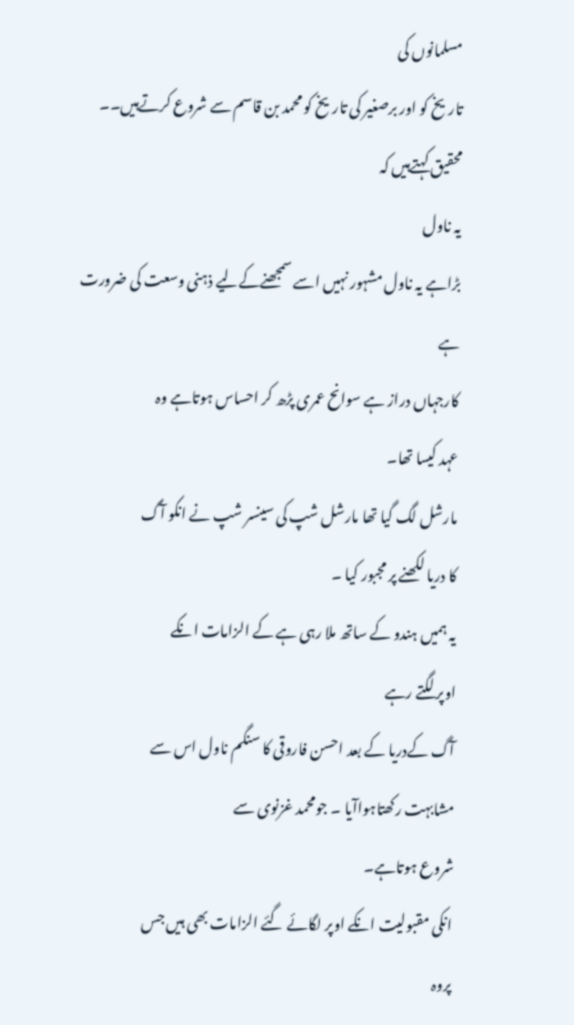مسلمانوں کی
تاریخ کو اور برصغیر کی تاریخ کو محمد بن قاسم سے شروع کرتےہیں۔۔
محقیق کہتےہیں کہ
یہ ناول
بڑاہے یہ ناول مشہور نہیں اسے سمجھنےکےلیے ذہنی وسعت کی ضرورت ہے
کارجہاں دراز ہے سوانح عمری پڑھ کر احساس ہوتاہے وہ
عہد کیسا تھا۔
مارشل لگ گیا تھا مارشل شپ کی سینسر شپ نے انکو آگ
کا دریا لکھنے پر مجبور کیا ۔
یہ ہمیں ہندو کے ساتھ ملا رہی ہے کے الزامات انکے
اوپر لگتے رہے
آگ کےدریا کے بعد احسن فاروقی کا سنگم ناول اس سے
مشابہت رکھتاہواآیا ۔ جومحمد غزنوی سے
شروع ہوتاہے۔
انکی مقبولیت انکے اوپر لگائے گئے الزامات بھی ہیں جس
پروہ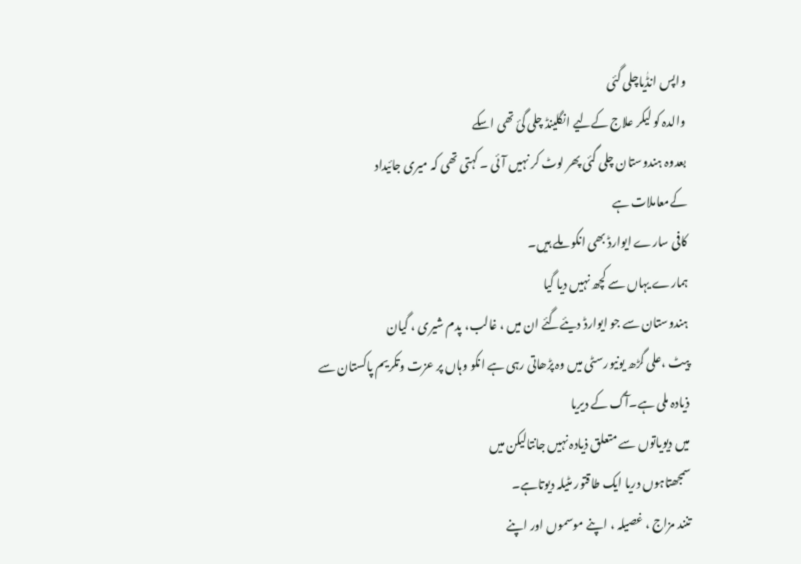واپس انڈٰیاچلی گئی
والدہ کو لیکر علاج کےلیے انگلینڈ چلی گئ تھی اسکے
بعدوہ ہندوستان چلی گئی پھر لوٹ کر نہیں آئی ۔ کہتی تھی کہ میری جائیداد
کےمعاملات ہے
کافی سارے ایوارڈ بھی انکو ملے ہیں۔
ہمارے یہاں سے کچھ نہیں دیا گیا
ہندوستان سے جو ایوارڈ دیئےگئے ان میں ، غالب، پدم شیری ، گیان
پیٹ ،علی گڑھ یونیورسٹی میں وہ پڑھاتی رہی ہے انکو وہاں پر عزت وتکریم پاکستان سے
ذیادہ ملی ہے۔آگ کے دیریا
میں دیویاتوں سے متعلق ذیادہ نہیں جانتالیکن میں
سمجھتاہوں دریا ایک طاقتور مٹیلہ دیوتاہے۔
تنند مزاج ، غصیلہ ، اپنے موسموں اور اپنے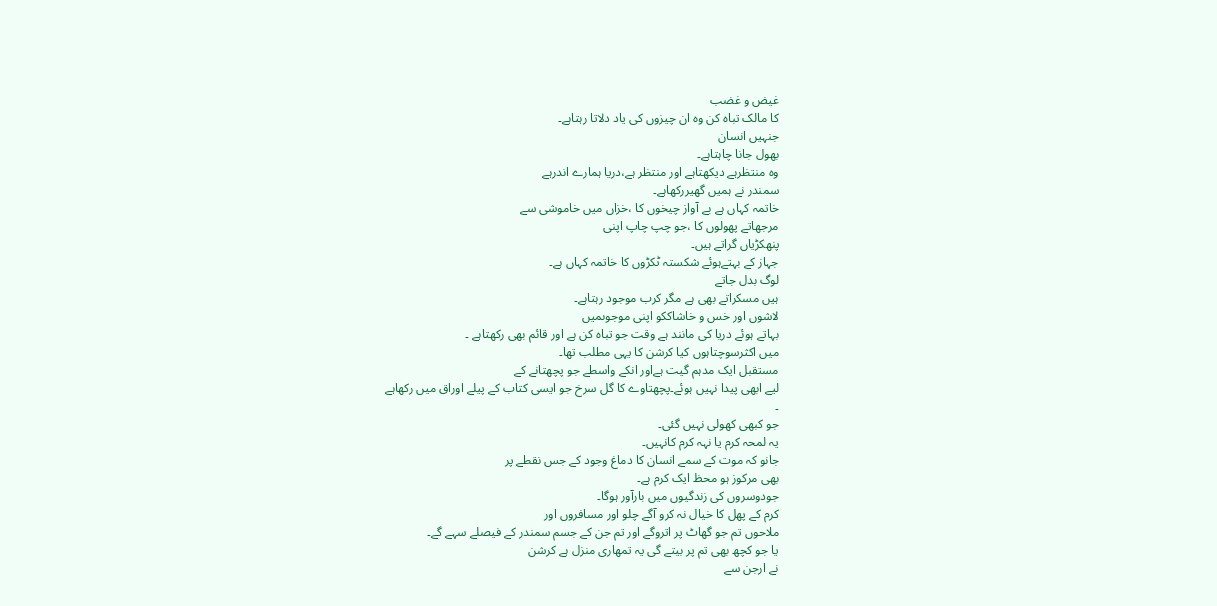غیض و غضب
کا مالک تباہ کن وہ ان چیزوں کی یاد دلاتا رہتاہے۔
جنہیں انسان
بھول جانا چاہتاہے۔
وہ منتظرہے دیکھتاہے اور منتظر ہے،دریا ہمارے اندرہے
سمندر نے ہمیں گھیررکھاہے۔
خاتمہ کہاں ہے بے آواز چیخوں کا ،خزاں میں خاموشی سے
مرجھاتے پھولوں کا ،جو چپ چاپ اپنی
پنھکڑیاں گراتے ہیں۔
جہاز کے بہتےہوئے شکستہ ٹکڑوں کا خاتمہ کہاں ہے۔
لوگ بدل جاتے
ہیں مسکراتے بھی ہے مگر کرب موجود رہتاہے۔
لاشوں اور خس و خاشاککو اپنی موجوںمیں
بہاتے ہوئے دریا کی مانند ہے وقت جو تباہ کن ہے اور قائم بھی رکھتاہے ۔
میں اکثرسوچتاہوں کیا کرشن کا یہی مطلب تھا۔
مستقبل ایک مدہم گیت ہےاور انکے واسطے جو پچھتانے کے
لیے ابھی پیدا نہیں ہوئے۔پچھتاوے کا گل سرخ جو ایسی کتاب کے پیلے اوراق میں رکھاہے
۔
جو کبھی کھولی نہیں گئی۔
یہ لمحہ کرم یا نہہ کرم کانہیں۔
جانو کہ موت کے سمے انسان کا دماغ وجود کے جس نقطے پر
بھی مرکوز ہو محظ ایک کرم ہے۔
جودوسروں کی زندگیوں میں بارآور ہوگا۔
کرم کے پھل کا خیال نہ کرو آگے چلو اور مسافروں اور
ملاحوں تم جو گھاٹ پر اتروگے اور تم جن کے جسم سمندر کے فیصلے سہے گے۔
یا جو کچھ بھی تم پر بیتے گی یہ تمھاری منزل ہے کرشن
نے ارجن سے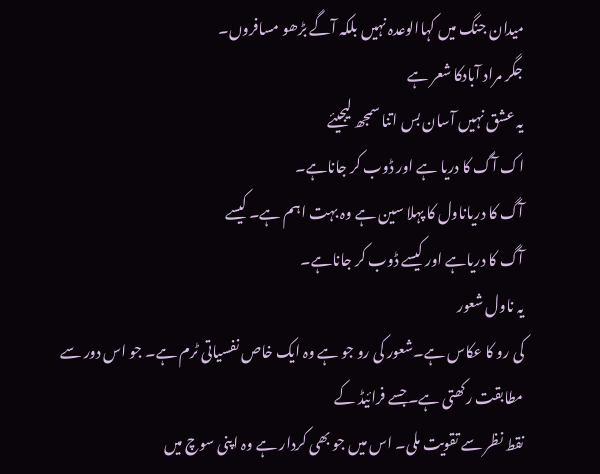میدان جنگ میں کہاالوعدہ نہیں بلکہ آگے بڑھو مسافروں۔
جگر مراد آبادکا شعر ہے
یہ عشق نہیں آسان بس اتنا سمجھ لیجیئے
اک آگ کا دریا ہے اور ڈوب کر جاناہے۔
آگ کا دریاناول کا پہلا سین ہے وہ بہت اہم ہے۔ کیسے
آگ کا دریاہے اور کیسے ڈوب کر جاناہے۔
یہ ناول شعور
کی رو کا عکاس ہے۔شعور کی رو جو ہے وہ ایک خاص نفسیاتی ٹرم ہے۔ جو اس دور سے
مطابقت رکھتی ہے۔جسے فرائیڈ کے
نقط نظر سے تقویت ملی۔ اس میں جو بھی کردار ہے وہ اپنی سوچ میں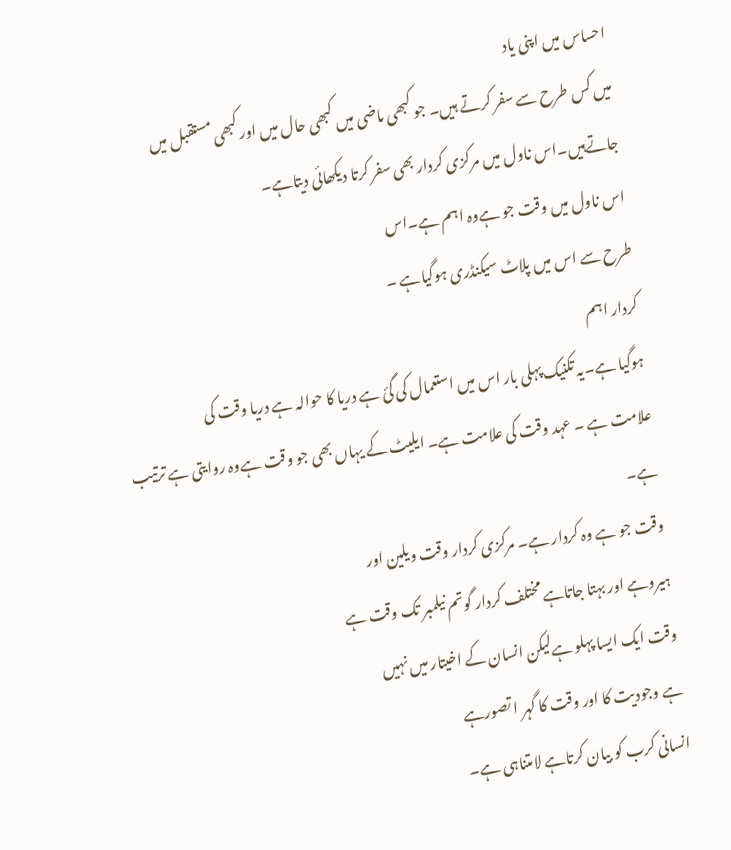احساس میں اپنی یاد
میں کس طرح سے سفر کرتے ہیں۔ جو کبھی ماضی میں کبھی حال میں اور کبھی مستقبل میں
جاتےہیں۔اس ناول میں مرکزی کردار بھی سفر کرتا دیکھائی دیتاہے۔
اس ناول میں وقت جو ہےوہ اہم ہے۔اس
طرح سے اس میں پلاٹ سیکنڈری ہوگیاہے ۔
کردار اہم
ہوگیا ہے۔یہ تکنیک پہلی بار اس میں استعمال کی گئ ہے دریا کا حوالہ ہے دریا وقت کی
علامت ہے ۔ عہد وقت کی علامت ہے۔ ایلیٹ کے یہاں بھی جو وقت ہےوہ روایتی ہے ترتیب
ہے۔
وقت جو ہے وہ کردار ہے۔ مرکزی کردار وقت ویلین اور
ہیروہے اور بہتا جاتاہے مختلف کردار گوتم نیلمبر تک وقت ہے
وقت ایک ایسا پہلو ہےلیکن انسان کے اخیتار میں نہیں
ہے وجودیت کا اور وقت کا گہر ا تصورہے
انسانی کرب کو بیان کرتاہے لامتناہی ہے۔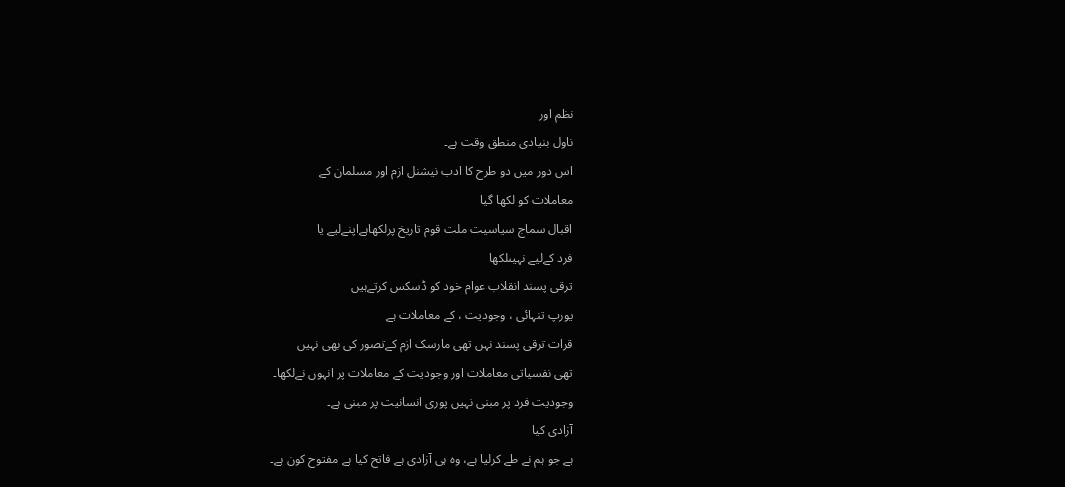نظم اور
ناول بنیادی منطق وقت ہے۔
اس دور میں دو طرح کا ادب نیشنل ازم اور مسلمان کے
معاملات کو لکھا گیا
اقبال سماج سیاسیت ملت قوم تاریخ پرلکھاہےاپنےلیے یا
فرد کےلیے نہیںلکھا
ترقی پسند انقلاب عوام خود کو ڈسکس کرتےہیں
یورپ تنہائی ، وجودیت ، کے معاملات ہے
قرات ترقی پسند نہں تھی مارسک ازم کےتصور کی بھی نہیں
تھی نفسیاتی معاملات اور وجودیت کے معاملات پر انہوں نےلکھا۔
وجودیت فرد پر مبنی نہیں پوری انسانیت پر مبنی ہے۔
آزادی کیا
ہے جو ہم نے طے کرلیا ہے، وہ ہی آزادی ہے فاتح کیا ہے مفتوح کون ہے۔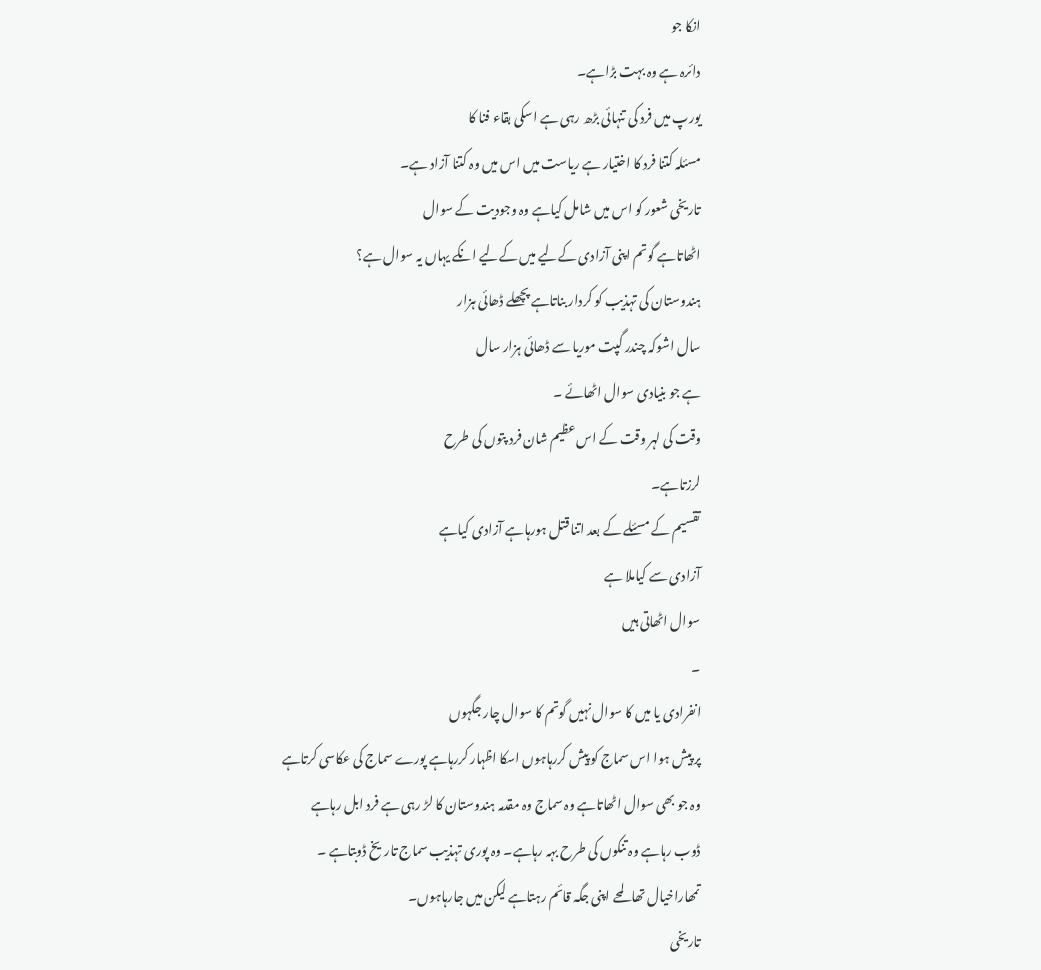انکا جو
دائرہ ہے وہ بہت بڑاہے۔
یورپ میں فرد کی تنہائی بڑھ رہی ہے اسکی بقاء فنا کا
مسئلہ کتنا فرد کا اختیار ہے ریاست میں اس میں وہ کتنا آزاد ہے۔
تاریخی شعور کو اس میں شامل کیاہے وہ وجودیت کے سوال
اٹھاتاہے گوتم اپنی آزادی کےلیے میں کےلیے انکے یہاں یہ سوال ہے؟
ہندوستان کی تہذیب کو کردار بناتاہے پچھلے ڈھائی ہزار
سال اشوکہ چندر گپت موریا سے ڈھائی ہزار سال
ہے جو بنیادی سوال اٹھائے ۔
وقت کی لہر وقت کے اس عظیم شان فرد پتوں کی طرح
لرزتاہے۔
تقسیم کے مسئلے کے بعد اتنا قتل ہورہاہے آزادی کیاہے
آزادی سے کیاملا ہے
سوال اٹھاتی ہیں
۔
انفرادی یا میں کا سوال نہیں گوتم کا سوال چار جگہوں
پر پیش ہوا اس سماج کو پیش کررہاہوں اسکا اظہار کررہاہے پورے سماج کی عکاسی کرتاہے
وہ جو بھی سوال اٹھاتاہے وہ سماج وہ مقدمہ ہندوستان کا لڑ رہی ہے فرد ابل رہاہے
ڈوب رہاہے وہ تنکوں کی طرح بہہ رہاہے۔ وہ پوری تہذیب سماج تاریخ ڈوبتاہے ۔
تمھاراخیال تھا لمحے اپنی جگہ قائم رہتاہے لیکن میں جارہاہوں۔
تاریخی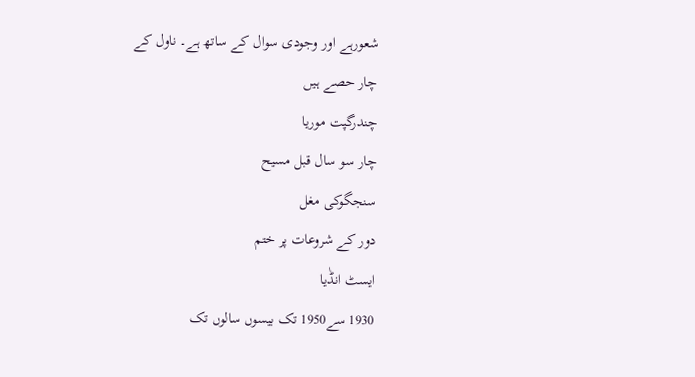شعورہے اور وجودی سوال کے ساتھ ہے۔ ناول کے
چار حصے ہیں
چندرگپت موریا
چار سو سال قبل مسیح
سنجگوکی مغل
دور کے شروعات پر ختم
ایسٹ انڈٰیا
1930 سے1950 تک بیسوں سالوں تک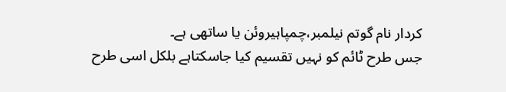کردار نام گوتم نیلمبر،چمپاہیروئن یا ساتھی ہے۔
جس طرح ٹائم کو نہیں تقسیم کیا جاسکتاہے بلکل اسی طرح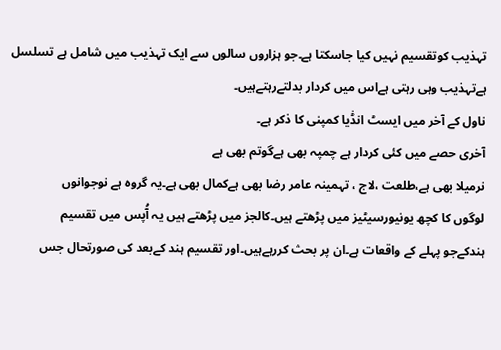تہذیب کوتقسیم نہیں کیا جاسکتا ہے۔جو ہزاروں سالوں سے ایک تہذیب میں شامل ہے تسلسل ہےتہذیب وہی رہتی ہےاس میں کردار بدلتےرہتےہیں۔
ناول کے آخر میں ایسٹ انڈٰیا کمپنی کا ذکر ہے۔
آخری حصے میں کئی کردار ہے چمپہ بھی ہےگوتم بھی ہے
نرمیلا بھی ہے،طلعت ،لاج ، تہمینہ عامر رضا بھی ہےکمال بھی ہے۔یہ گروہ ہے نوجوانوں
لوگوں کا کچھ یونیورسیٹیز میں پڑھتے ہیں۔کالجز میں پڑھتے ہیں یہ آُپس میں تقسیم
ہندکےجو پہلے کے واقعات ہے۔ان پر بحث کررہےہیں۔اور تقسیم ہند کےبعد کی صورتحال جس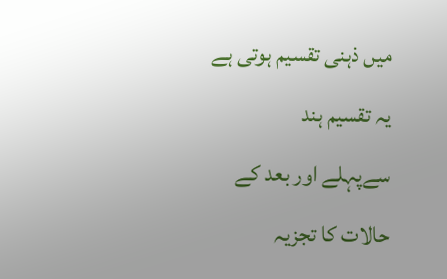میں ذہنی تقسیم ہوتی ہے یہ تقسیم ہند
سےپہلے اور بعد کے حالات کا تجزیہ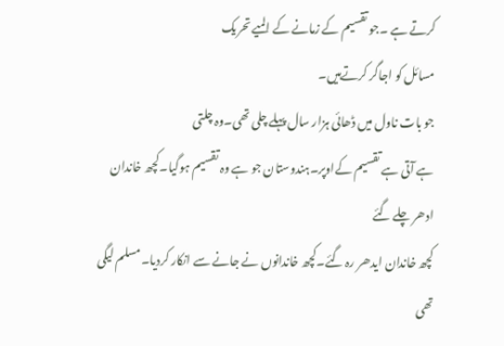کرتے ہے ۔جو تقسیم کے زمانے کے المیے تحریک
مسائل کو اجاگر کرتےہیں۔
جو بات ناول میں ڈھائی ہزار سال پہلے چلی تھی۔وہ چلتی
ہے آتی ہے تقسیم کےاوپر۔ہندوستان جو ہے وہ تقسیم ہوگیا۔کچھ خاندان ادھر چلے گئے
کچھ خاندان ایدھر رہ گئے۔کچھ خاندانوں نے جانے سے انکار کردیا۔مسلم لیگی تھی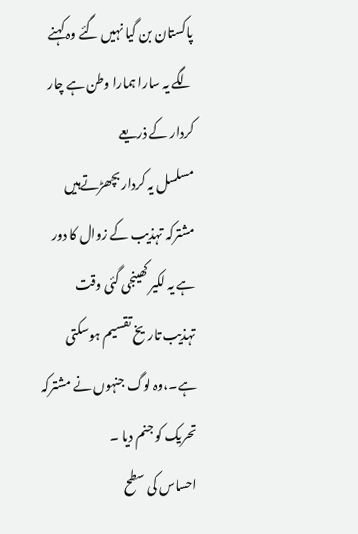پاکستان بن گیا نہیں گئے وہ کہنے لگے یہ سارا ہمارا وطن ہے چار کردار کے ذریعے
مسلسل یہ کردار بچھڑتےہیں مشترکہ تہذیب کے زوال کا دور ہے یہ لکیر کھینجی گئی وقت
تہذیب تاریخ تقسیم ہوسکتی ہے۔،وہ لوگ جنہوں نے مشترکہ تحریک کو جنم دیا ۔
احساس کی سطح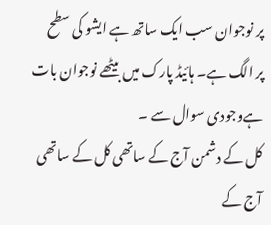پر نوجوان سب ایک ساتھ ہے ایشو کی سطح
پر الگ ہے۔ ہائیڈ پارک میں بیٹھے نوجوان بات ہےوجودی سوال سے ۔
کل کے دشمن آج کے ساتھی کل کے ساتھی آج کے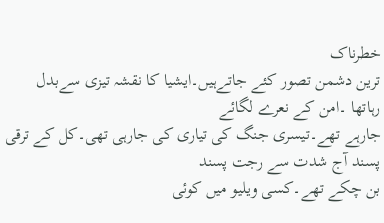خطرناک
ترین دشمن تصور کئے جاتےہیں۔ایشیا کا نقشہ تیزی سےبدل رہاتھا ۔امن کے نعرے لگائے
جارہے تھے۔تیسری جنگ کی تیاری کی جارہی تھی۔کل کے ترقی پسند آج شدت سے رجت پسند
بن چکے تھے۔کسی ویلیو میں کوئی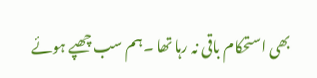بھی استحکام باقی نہ رہا تھا ۔ہم سب چھپے ہوئے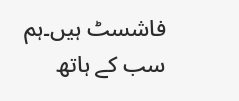فاشسٹ ہیں۔ہم سب کے ہاتھ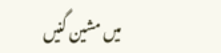میں مشین گنیں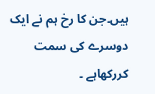ہیں۔جن کا رخ ہم نے ایک دوسرے کی سمت
کررکھاہے ۔